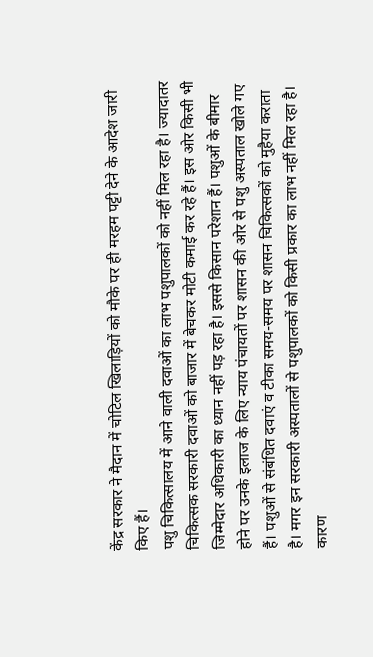केंद्र सरकार ने मैदान में चोटिल खिलाड़ियों को मौके पर ही मरहम पट्टी देने के आदेश जारी किए हैं।
पशु चिकित्सालय में आने वाली दवाओं का लाभ पशुपालकों को नहीं मिल रहा है। ज्यादातर चिकित्सक सरकारी दवाओं को बाजार में बेचकर मोटी कमाई कर रहे हैं। इस ओर किसी भी जिम्मेदार अधिकारी का ध्यान नहीं पड़ रहा है। इससे किसान परेशान हैं। पशुओं के बीमार होने पर उनके इलाज के लिए न्याय पंचायतों पर शासन की ओर से पशु अस्पताल खोले गए हैं। पशुओं से संबंधित दवाएं व टीका समय-समय पर शासन चिकित्सकों को मुहैया कराता है। मगर इन सरकारी अस्पतालों से पशुपालकों को किसी प्रकार का लाभ नहीं मिल रहा है। कारण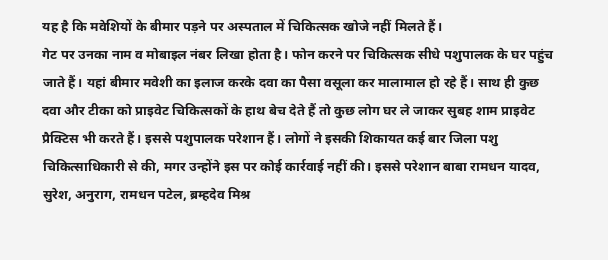यह है कि मवेशियों के बीमार पड़ने पर अस्पताल में चिकित्सक खोजे नहीं मिलते हैं।
गेट पर उनका नाम व मोबाइल नंबर लिखा होता है। फोन करने पर चिकित्सक सीधे पशुपालक के घर पहुंच जाते हैं। यहां बीमार मवेशी का इलाज करके दवा का पैसा वसूला कर मालामाल हो रहे हैं। साथ ही कुछ दवा और टीका को प्राइवेट चिकित्सकों के हाथ बेच देते हैं तो कुछ लोग घर ले जाकर सुबह शाम प्राइवेट प्रैक्टिस भी करते हैं। इससे पशुपालक परेशान हैं। लोगों ने इसकी शिकायत कई बार जिला पशु चिकित्साधिकारी से की, मगर उन्होंने इस पर कोई कार्रवाई नहीं की। इससे परेशान बाबा रामधन यादव, सुरेश, अनुराग, रामधन पटेल, ब्रम्हदेव मिश्र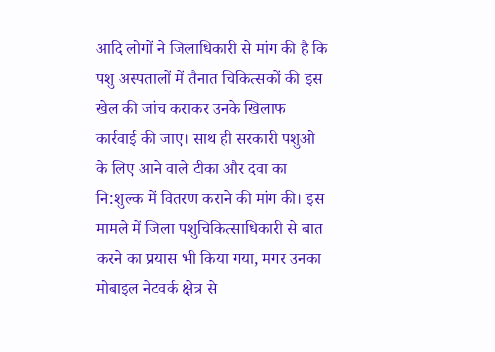आदि लोगों ने जिलाधिकारी से मांग की है कि पशु अस्पतालों में तैनात चिकित्सकों की इस खेल की जांच कराकर उनके खिलाफ कार्रवाई की जाए। साथ ही सरकारी पशुओ के लिए आने वाले टीका और दवा का नि:शुल्क में वितरण कराने की मांग की। इस मामले में जिला पशुचिकित्साधिकारी से बात करने का प्रयास भी किया गया, मगर उनका मोबाइल नेटवर्क क्षेत्र से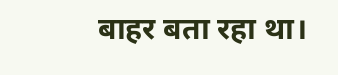बाहर बता रहा था।